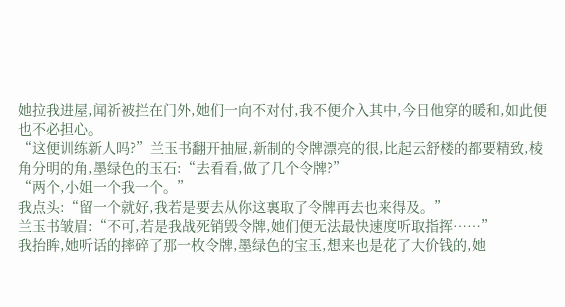她拉我进屋,闻祈被拦在门外,她们一向不对付,我不便介入其中,今日他穿的暖和,如此便也不必担心。
“这便训练新人吗?”兰玉书翻开抽屉,新制的令牌漂亮的很,比起云舒楼的都要精致,棱角分明的角,墨绿色的玉石:“去看看,做了几个令牌?”
“两个,小姐一个我一个。”
我点头:“留一个就好,我若是要去从你这裏取了令牌再去也来得及。”
兰玉书皱眉:“不可,若是我战死销毁令牌,她们便无法最快速度听取指挥……”
我抬眸,她听话的摔碎了那一枚令牌,墨绿色的宝玉,想来也是花了大价钱的,她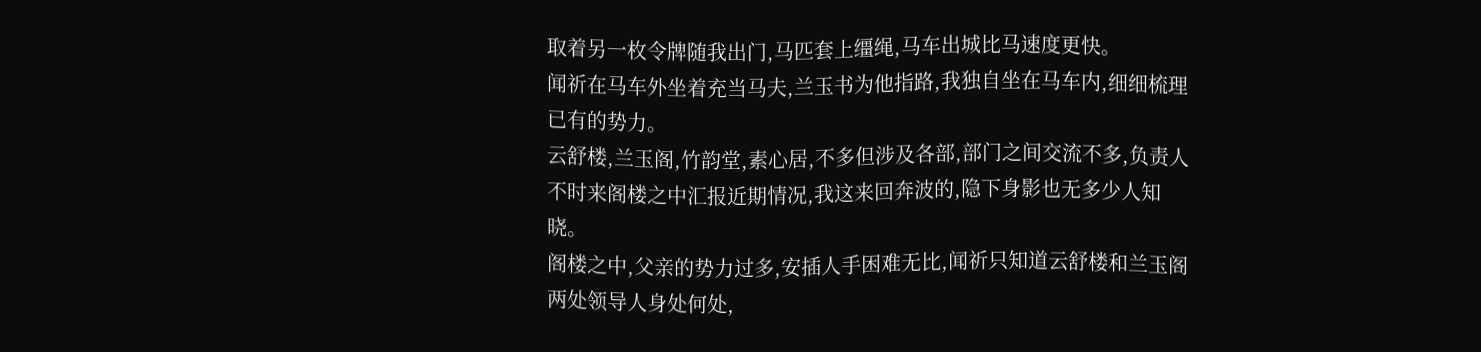取着另一枚令牌随我出门,马匹套上缰绳,马车出城比马速度更快。
闻祈在马车外坐着充当马夫,兰玉书为他指路,我独自坐在马车内,细细梳理已有的势力。
云舒楼,兰玉阁,竹韵堂,素心居,不多但涉及各部,部门之间交流不多,负责人不时来阁楼之中汇报近期情况,我这来回奔波的,隐下身影也无多少人知晓。
阁楼之中,父亲的势力过多,安插人手困难无比,闻祈只知道云舒楼和兰玉阁两处领导人身处何处,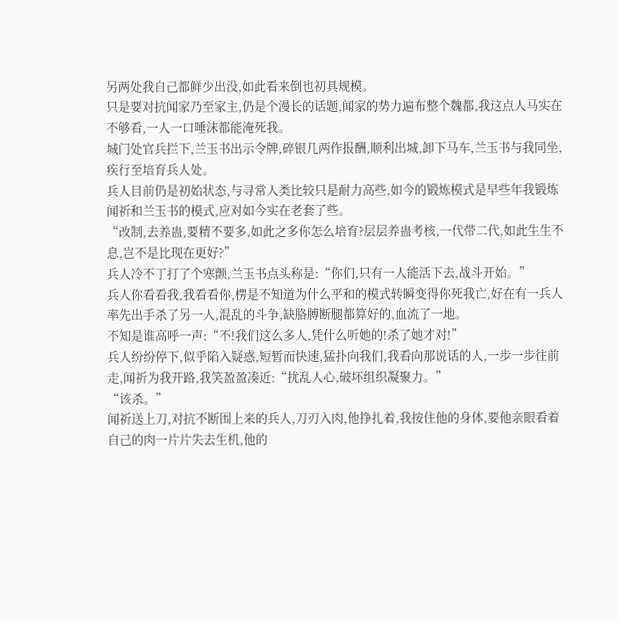另两处我自己都鲜少出没,如此看来倒也初具规模。
只是要对抗闻家乃至家主,仍是个漫长的话题,闻家的势力遍布整个魏都,我这点人马实在不够看,一人一口唾沫都能淹死我。
城门处官兵拦下,兰玉书出示令牌,碎银几两作报酬,顺利出城,卸下马车,兰玉书与我同坐,疾行至培育兵人处。
兵人目前仍是初始状态,与寻常人类比较只是耐力高些,如今的锻炼模式是早些年我锻炼闻祈和兰玉书的模式,应对如今实在老套了些。
“改制,去养蛊,要精不要多,如此之多你怎么培育?层层养蛊考核,一代带二代,如此生生不息,岂不是比现在更好?”
兵人冷不丁打了个寒颤,兰玉书点头称是:“你们,只有一人能活下去,战斗开始。”
兵人你看看我,我看看你,楞是不知道为什么平和的模式转瞬变得你死我亡,好在有一兵人率先出手杀了另一人,混乱的斗争,缺胳膊断腿都算好的,血流了一地。
不知是谁高呼一声:“不!我们这么多人,凭什么听她的!杀了她才对!”
兵人纷纷停下,似乎陷入疑惑,短暂而快速,猛扑向我们,我看向那说话的人,一步一步往前走,闻祈为我开路,我笑盈盈凑近:“扰乱人心,破坏组织凝聚力。”
“该杀。”
闻祈送上刀,对抗不断围上来的兵人,刀刃入肉,他挣扎着,我按住他的身体,要他亲眼看着自己的肉一片片失去生机,他的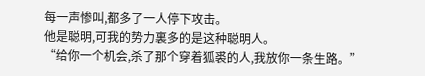每一声惨叫,都多了一人停下攻击。
他是聪明,可我的势力裏多的是这种聪明人。
“给你一个机会,杀了那个穿着狐裘的人,我放你一条生路。”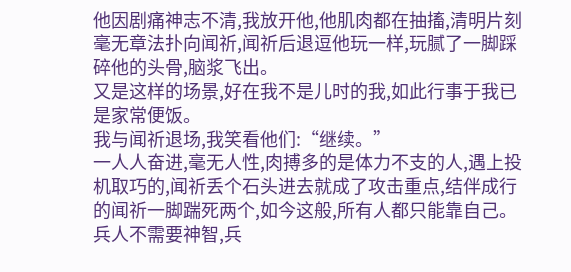他因剧痛神志不清,我放开他,他肌肉都在抽搐,清明片刻毫无章法扑向闻祈,闻祈后退逗他玩一样,玩腻了一脚踩碎他的头骨,脑浆飞出。
又是这样的场景,好在我不是儿时的我,如此行事于我已是家常便饭。
我与闻祈退场,我笑看他们:“继续。”
一人人奋进,毫无人性,肉搏多的是体力不支的人,遇上投机取巧的,闻祈丢个石头进去就成了攻击重点,结伴成行的闻祈一脚踹死两个,如今这般,所有人都只能靠自己。
兵人不需要神智,兵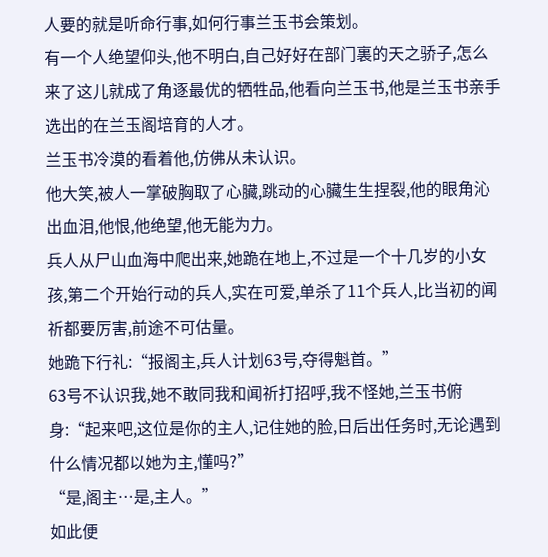人要的就是听命行事,如何行事兰玉书会策划。
有一个人绝望仰头,他不明白,自己好好在部门裏的天之骄子,怎么来了这儿就成了角逐最优的牺牲品,他看向兰玉书,他是兰玉书亲手选出的在兰玉阁培育的人才。
兰玉书冷漠的看着他,仿佛从未认识。
他大笑,被人一掌破胸取了心臟,跳动的心臟生生捏裂,他的眼角沁出血泪,他恨,他绝望,他无能为力。
兵人从尸山血海中爬出来,她跪在地上,不过是一个十几岁的小女孩,第二个开始行动的兵人,实在可爱,单杀了11个兵人,比当初的闻祈都要厉害,前途不可估量。
她跪下行礼:“报阁主,兵人计划63号,夺得魁首。”
63号不认识我,她不敢同我和闻祈打招呼,我不怪她,兰玉书俯身:“起来吧,这位是你的主人,记住她的脸,日后出任务时,无论遇到什么情况都以她为主,懂吗?”
“是,阁主…是,主人。”
如此便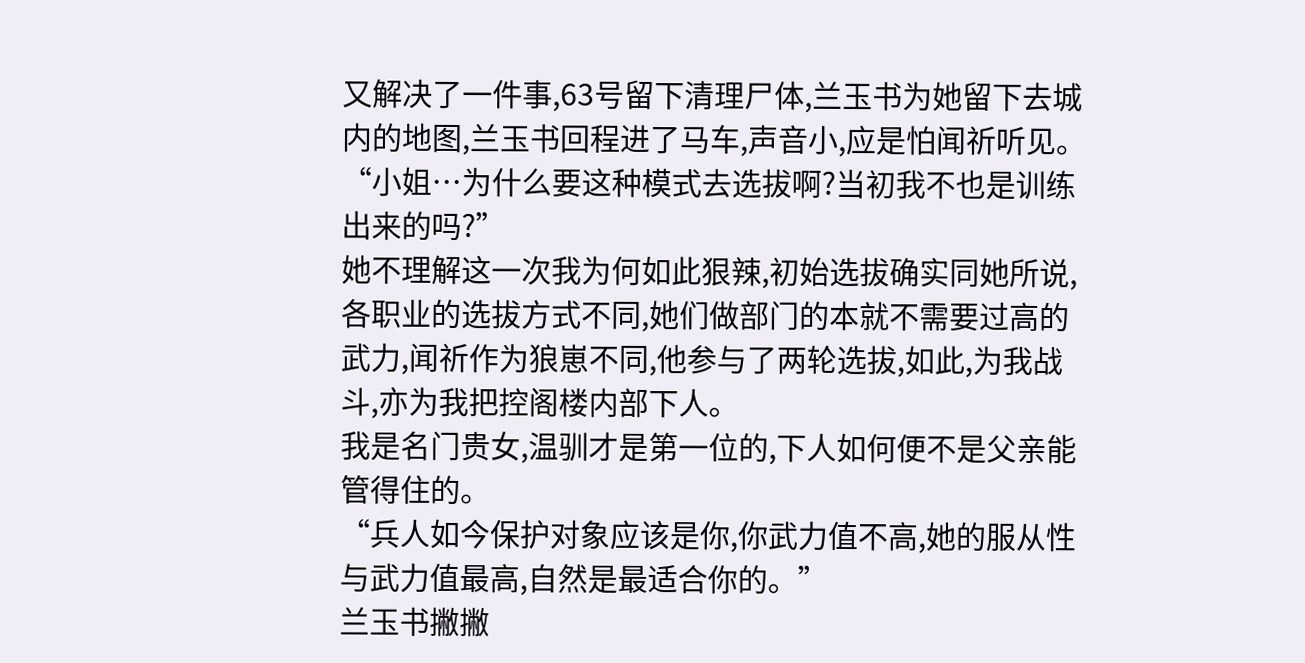又解决了一件事,63号留下清理尸体,兰玉书为她留下去城内的地图,兰玉书回程进了马车,声音小,应是怕闻祈听见。
“小姐…为什么要这种模式去选拔啊?当初我不也是训练出来的吗?”
她不理解这一次我为何如此狠辣,初始选拔确实同她所说,各职业的选拔方式不同,她们做部门的本就不需要过高的武力,闻祈作为狼崽不同,他参与了两轮选拔,如此,为我战斗,亦为我把控阁楼内部下人。
我是名门贵女,温驯才是第一位的,下人如何便不是父亲能管得住的。
“兵人如今保护对象应该是你,你武力值不高,她的服从性与武力值最高,自然是最适合你的。”
兰玉书撇撇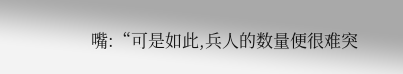嘴:“可是如此,兵人的数量便很难突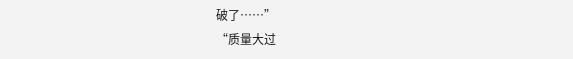破了……”
“质量大过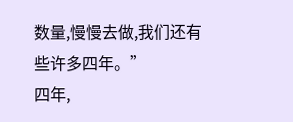数量,慢慢去做,我们还有些许多四年。”
四年,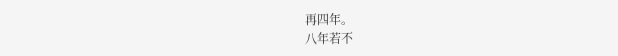再四年。
八年若不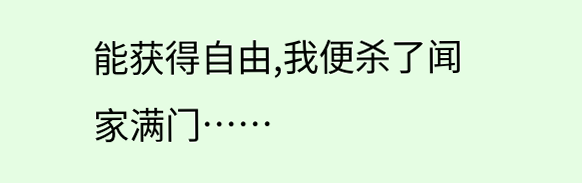能获得自由,我便杀了闻家满门……